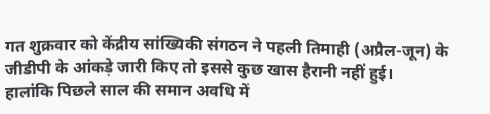गत शुक्रवार को केंद्रीय सांख्यिकी संगठन ने पहली तिमाही (अप्रैल-जून) के जीडीपी के आंकड़े जारी किए तो इससे कुछ खास हैरानी नहीं हुई।
हालांकि पिछले साल की समान अवधि में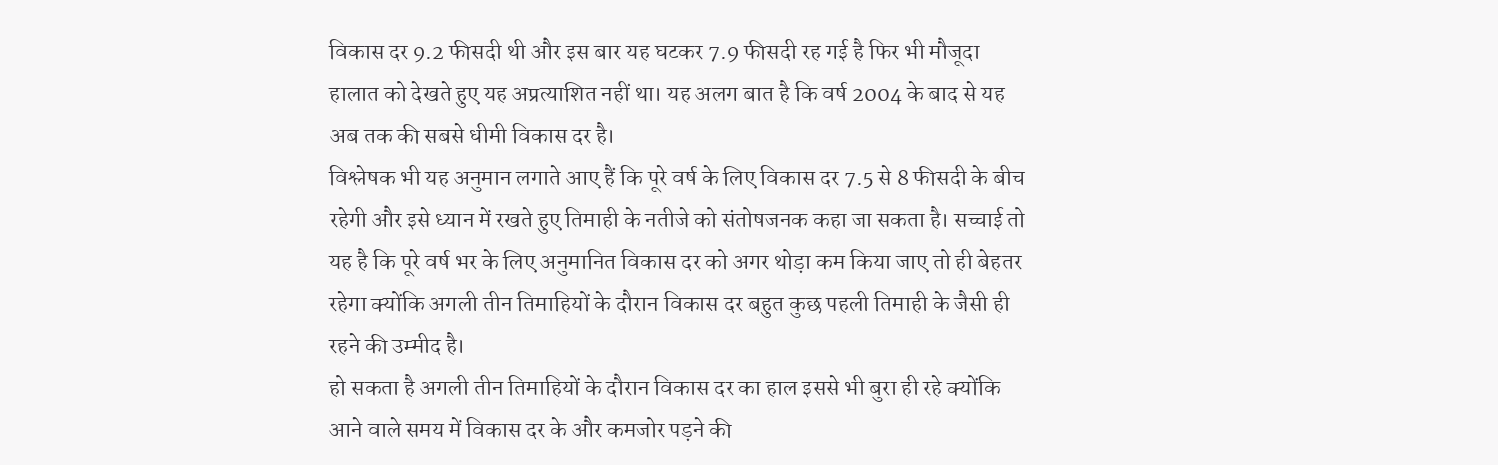विकास दर 9.2 फीसदी थी और इस बार यह घटकर 7.9 फीसदी रह गई है फिर भी मौजूदा हालात को देखते हुए यह अप्रत्याशित नहीं था। यह अलग बात है कि वर्ष 2004 के बाद से यह अब तक की सबसे धीमी विकास दर है।
विश्लेषक भी यह अनुमान लगाते आए हैं कि पूरे वर्ष के लिए विकास दर 7.5 से 8 फीसदी के बीच रहेगी और इसे ध्यान में रखते हुए तिमाही के नतीजे को संतोषजनक कहा जा सकता है। सच्चाई तो यह है कि पूरे वर्ष भर के लिए अनुमानित विकास दर को अगर थोड़ा कम किया जाए तो ही बेहतर रहेगा क्योंकि अगली तीन तिमाहियों के दौरान विकास दर बहुत कुछ पहली तिमाही के जैसी ही रहने की उम्मीद है।
हो सकता है अगली तीन तिमाहियों के दौरान विकास दर का हाल इससे भी बुरा ही रहे क्योंकि आने वाले समय में विकास दर के और कमजोर पड़ने की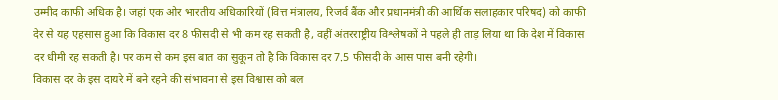उम्मीद काफी अधिक है। जहां एक ओर भारतीय अधिकारियों (वित्त मंत्रालय, रिजर्व बैंक और प्रधानमंत्री की आर्थिक सलाहकार परिषद) को काफी देर से यह एहसास हुआ कि विकास दर 8 फीसदी से भी कम रह सकती है, वहीं अंतरराष्ट्रीय विश्लेषकों ने पहले ही ताड़ लिया था कि देश में विकास दर धीमी रह सकती है। पर कम से कम इस बात का सुकून तो है कि विकास दर 7.5 फीसदी के आस पास बनी रहेगी।
विकास दर के इस दायरे में बने रहने की संभावना से इस विश्वास को बल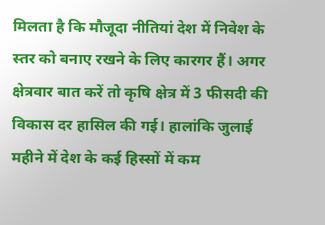मिलता है कि मौजूदा नीतियां देश में निवेश के स्तर को बनाए रखने के लिए कारगर हैं। अगर क्षेत्रवार बात करें तो कृषि क्षेत्र में 3 फीसदी की विकास दर हासिल की गई। हालांकि जुलाई महीने में देश के कई हिस्सों में कम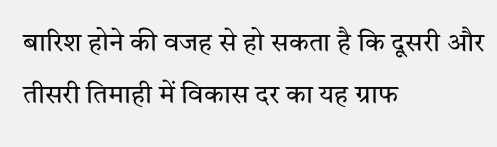बारिश होने की वजह से हो सकता है कि दूसरी और तीसरी तिमाही में विकास दर का यह ग्राफ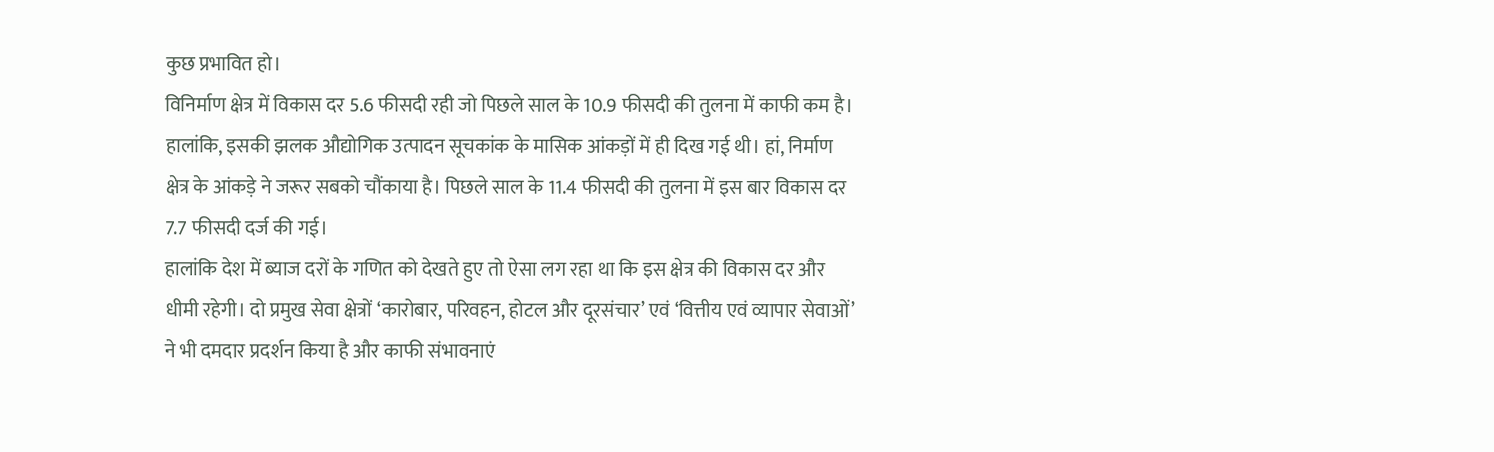कुछ प्रभावित हो।
विनिर्माण क्षेत्र में विकास दर 5.6 फीसदी रही जो पिछले साल के 10.9 फीसदी की तुलना में काफी कम है। हालांकि, इसकी झलक औद्योगिक उत्पादन सूचकांक के मासिक आंकड़ों में ही दिख गई थी। हां, निर्माण क्षेत्र के आंकड़े ने जरूर सबको चौंकाया है। पिछले साल के 11.4 फीसदी की तुलना में इस बार विकास दर 7.7 फीसदी दर्ज की गई।
हालांकि देश में ब्याज दरों के गणित को देखते हुए तो ऐसा लग रहा था कि इस क्षेत्र की विकास दर और धीमी रहेगी। दो प्रमुख सेवा क्षेत्रों ‘कारोबार, परिवहन, होटल और दूरसंचार’ एवं ‘वित्तीय एवं व्यापार सेवाओं’ ने भी दमदार प्रदर्शन किया है और काफी संभावनाएं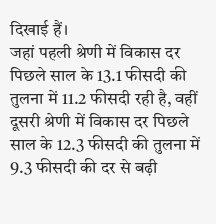दिखाई हैं।
जहां पहली श्रेणी में विकास दर पिछले साल के 13.1 फीसदी की तुलना में 11.2 फीसदी रही है, वहीं दूसरी श्रेणी में विकास दर पिछले साल के 12.3 फीसदी की तुलना में 9.3 फीसदी की दर से बढ़ी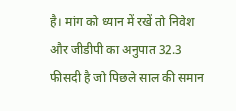है। मांग को ध्यान में रखें तो निवेश और जीडीपी का अनुपात 32.3 फीसदी है जो पिछले साल की समान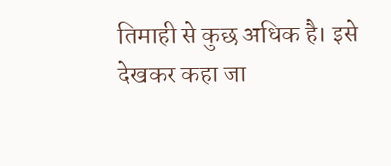तिमाही से कुछ अधिक है। इसे देखकर कहा जा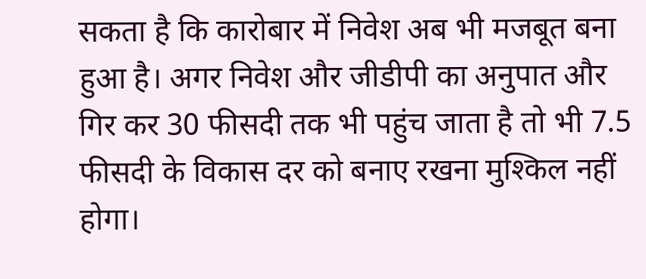सकता है कि कारोबार में निवेश अब भी मजबूत बना हुआ है। अगर निवेश और जीडीपी का अनुपात और गिर कर 30 फीसदी तक भी पहुंच जाता है तो भी 7.5 फीसदी के विकास दर को बनाए रखना मुश्किल नहीं होगा।